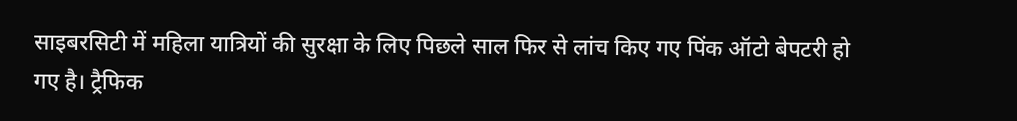साइबरसिटी में महिला यात्रियों की सुरक्षा के लिए पिछले साल फिर से लांच किए गए पिंक ऑटो बेपटरी हो गए है। ट्रैफिक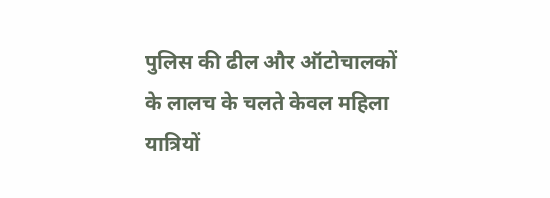पुलिस की ढील और ऑटोचालकों के लालच के चलते केवल महिला यात्रियों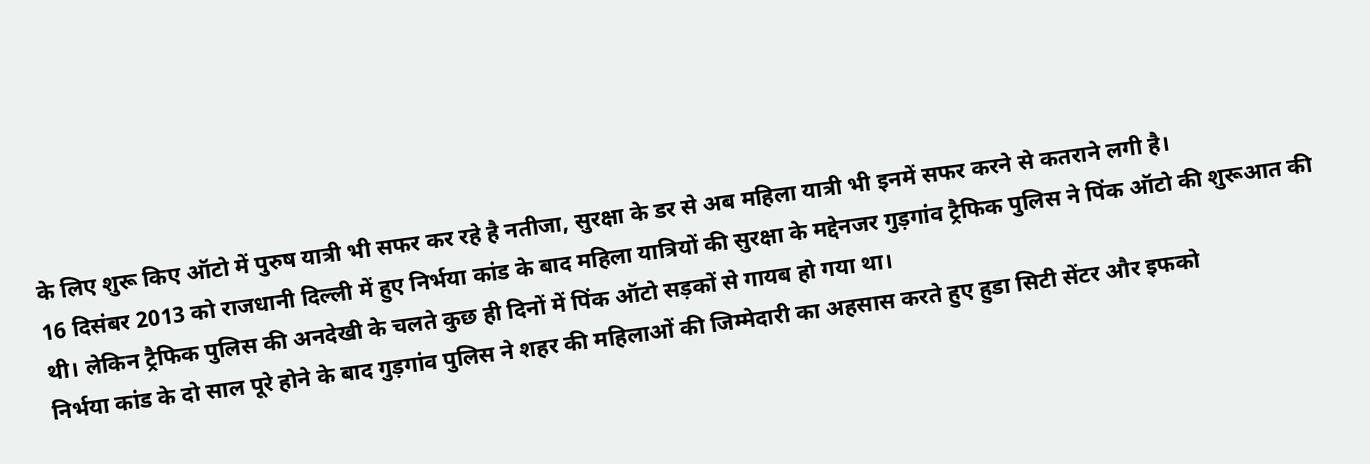के लिए शुरू किए ऑटो में पुरुष यात्री भी सफर कर रहे है नतीजा, सुरक्षा के डर से अब महिला यात्री भी इनमें सफर करने से कतराने लगी है।
16 दिसंबर 2013 को राजधानी दिल्ली में हुए निर्भया कांड के बाद महिला यात्रियों की सुरक्षा के मद्देनजर गुड़गांव ट्रैफिक पुलिस ने पिंक ऑटो की शुरूआत की थी। लेकिन ट्रैफिक पुलिस की अनदेखी के चलते कुछ ही दिनों में पिंक ऑटो सड़कों से गायब हो गया था।
निर्भया कांड के दो साल पूरे होने के बाद गुड़गांव पुलिस ने शहर की महिलाओं की जिम्मेदारी का अहसास करते हुए हुडा सिटी सेंटर और इफको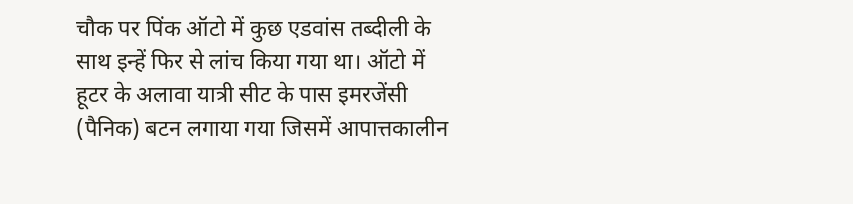चौक पर पिंक ऑटो में कुछ एडवांस तब्दीली के साथ इन्हें फिर से लांच किया गया था। ऑटो में हूटर के अलावा यात्री सीट के पास इमरजेंसी (पैनिक) बटन लगाया गया जिसमें आपात्तकालीन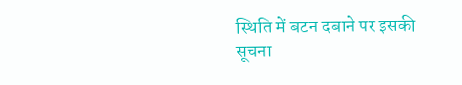स्थिति में बटन दबाने पर इसकी सूचना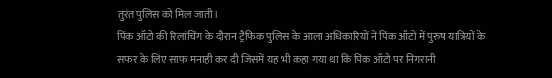तुरंत पुलिस को मिल जाती।
पिंक ऑटो की रिलांचिंग के दौरान ट्रैफिक पुलिस के आला अधिकारियों ने पिंक ऑटो में पुरुष यात्रियों के सफर के लिए साफ मनाही कर दी जिसमें यह भी कहा गया था कि पिंक ऑटो पर निगरानी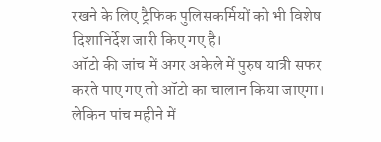रखने के लिए ट्रैफिक पुलिसकर्मियों को भी विशेष दिशानिर्देश जारी किए गए है।
ऑटो की जांच में अगर अकेले में पुरुष यात्री सफर करते पाए गए तो ऑटो का चालान किया जाएगा। लेकिन पांच महीने में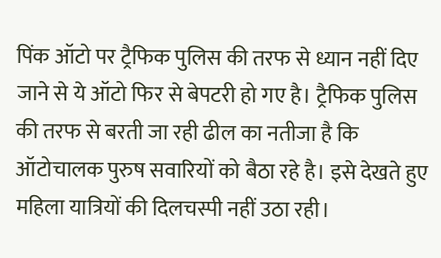पिंक ऑटो पर ट्रैफिक पुलिस की तरफ से ध्यान नहीं दिए जाने से ये ऑटो फिर से बेपटरी हो गए है। ट्रैफिक पुलिस की तरफ से बरती जा रही ढील का नतीजा है कि ऑटोचालक पुरुष सवारियों को बैठा रहे है। इसे देखते हुए महिला यात्रियों की दिलचस्पी नहीं उठा रही।